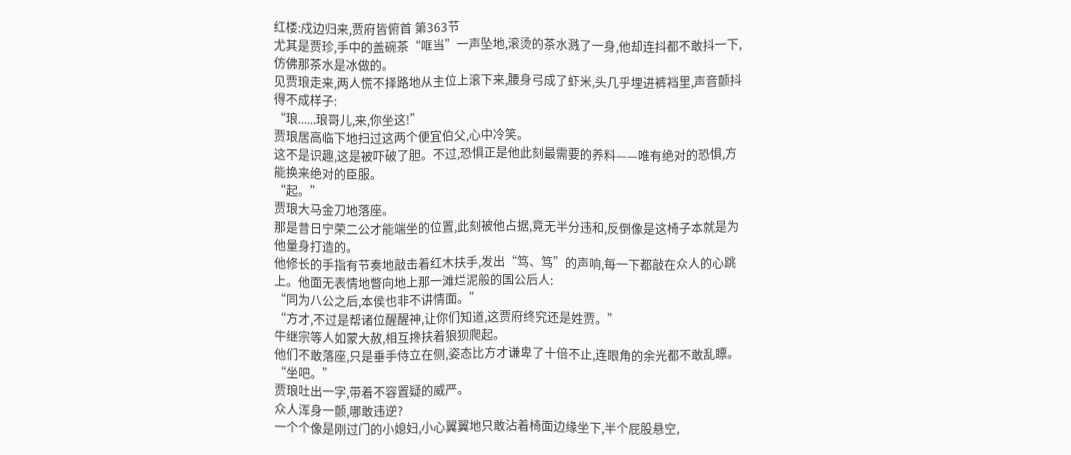红楼:戍边归来,贾府皆俯首 第363节
尤其是贾珍,手中的盖碗茶“哐当”一声坠地,滚烫的茶水溅了一身,他却连抖都不敢抖一下,仿佛那茶水是冰做的。
见贾琅走来,两人慌不择路地从主位上滚下来,腰身弓成了虾米,头几乎埋进裤裆里,声音颤抖得不成样子:
“琅......琅哥儿,来,你坐这!”
贾琅居高临下地扫过这两个便宜伯父,心中冷笑。
这不是识趣,这是被吓破了胆。不过,恐惧正是他此刻最需要的养料——唯有绝对的恐惧,方能换来绝对的臣服。
“起。”
贾琅大马金刀地落座。
那是昔日宁荣二公才能端坐的位置,此刻被他占据,竟无半分违和,反倒像是这椅子本就是为他量身打造的。
他修长的手指有节奏地敲击着红木扶手,发出“笃、笃”的声响,每一下都敲在众人的心跳上。他面无表情地瞥向地上那一滩烂泥般的国公后人:
“同为八公之后,本侯也非不讲情面。”
“方才,不过是帮诸位醒醒神,让你们知道,这贾府终究还是姓贾。”
牛继宗等人如蒙大赦,相互搀扶着狼狈爬起。
他们不敢落座,只是垂手侍立在侧,姿态比方才谦卑了十倍不止,连眼角的余光都不敢乱瞟。
“坐吧。”
贾琅吐出一字,带着不容置疑的威严。
众人浑身一颤,哪敢违逆?
一个个像是刚过门的小媳妇,小心翼翼地只敢沾着椅面边缘坐下,半个屁股悬空,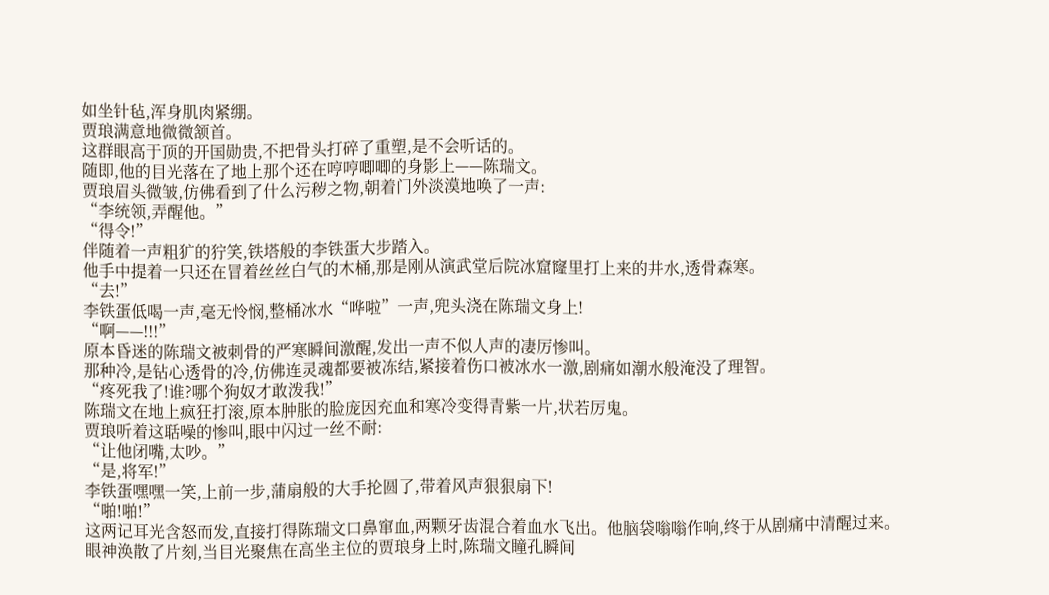如坐针毡,浑身肌肉紧绷。
贾琅满意地微微颔首。
这群眼高于顶的开国勋贵,不把骨头打碎了重塑,是不会听话的。
随即,他的目光落在了地上那个还在哼哼唧唧的身影上——陈瑞文。
贾琅眉头微皱,仿佛看到了什么污秽之物,朝着门外淡漠地唤了一声:
“李统领,弄醒他。”
“得令!”
伴随着一声粗犷的狞笑,铁塔般的李铁蛋大步踏入。
他手中提着一只还在冒着丝丝白气的木桶,那是刚从演武堂后院冰窟窿里打上来的井水,透骨森寒。
“去!”
李铁蛋低喝一声,毫无怜悯,整桶冰水“哗啦”一声,兜头浇在陈瑞文身上!
“啊——!!!”
原本昏迷的陈瑞文被刺骨的严寒瞬间激醒,发出一声不似人声的凄厉惨叫。
那种冷,是钻心透骨的冷,仿佛连灵魂都要被冻结,紧接着伤口被冰水一激,剧痛如潮水般淹没了理智。
“疼死我了!谁?哪个狗奴才敢泼我!”
陈瑞文在地上疯狂打滚,原本肿胀的脸庞因充血和寒冷变得青紫一片,状若厉鬼。
贾琅听着这聒噪的惨叫,眼中闪过一丝不耐:
“让他闭嘴,太吵。”
“是,将军!”
李铁蛋嘿嘿一笑,上前一步,蒲扇般的大手抡圆了,带着风声狠狠扇下!
“啪!啪!”
这两记耳光含怒而发,直接打得陈瑞文口鼻窜血,两颗牙齿混合着血水飞出。他脑袋嗡嗡作响,终于从剧痛中清醒过来。
眼神涣散了片刻,当目光聚焦在高坐主位的贾琅身上时,陈瑞文瞳孔瞬间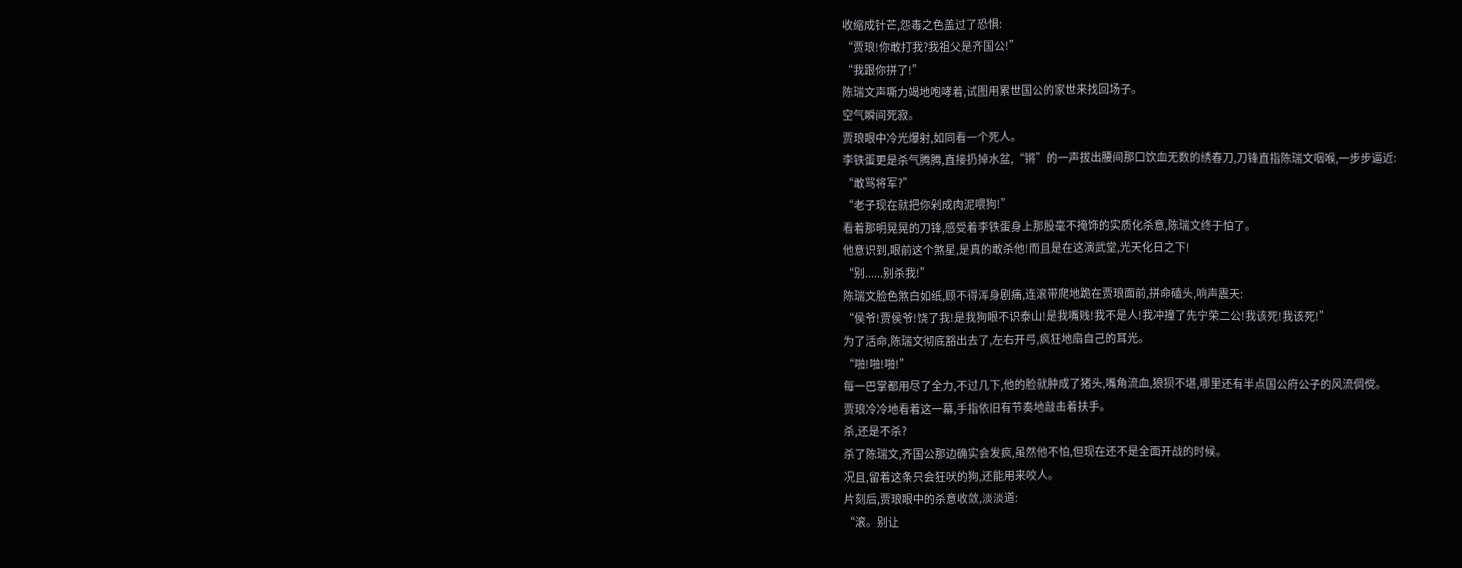收缩成针芒,怨毒之色盖过了恐惧:
“贾琅!你敢打我?我祖父是齐国公!”
“我跟你拼了!”
陈瑞文声嘶力竭地咆哮着,试图用累世国公的家世来找回场子。
空气瞬间死寂。
贾琅眼中冷光爆射,如同看一个死人。
李铁蛋更是杀气腾腾,直接扔掉水盆,“锵”的一声拔出腰间那口饮血无数的绣春刀,刀锋直指陈瑞文咽喉,一步步逼近:
“敢骂将军?”
“老子现在就把你剁成肉泥喂狗!”
看着那明晃晃的刀锋,感受着李铁蛋身上那股毫不掩饰的实质化杀意,陈瑞文终于怕了。
他意识到,眼前这个煞星,是真的敢杀他!而且是在这演武堂,光天化日之下!
“别......别杀我!”
陈瑞文脸色煞白如纸,顾不得浑身剧痛,连滚带爬地跪在贾琅面前,拼命磕头,响声震天:
“侯爷!贾侯爷!饶了我!是我狗眼不识泰山!是我嘴贱!我不是人!我冲撞了先宁荣二公!我该死!我该死!”
为了活命,陈瑞文彻底豁出去了,左右开弓,疯狂地扇自己的耳光。
“啪!啪!啪!”
每一巴掌都用尽了全力,不过几下,他的脸就肿成了猪头,嘴角流血,狼狈不堪,哪里还有半点国公府公子的风流倜傥。
贾琅冷冷地看着这一幕,手指依旧有节奏地敲击着扶手。
杀,还是不杀?
杀了陈瑞文,齐国公那边确实会发疯,虽然他不怕,但现在还不是全面开战的时候。
况且,留着这条只会狂吠的狗,还能用来咬人。
片刻后,贾琅眼中的杀意收敛,淡淡道:
“滚。别让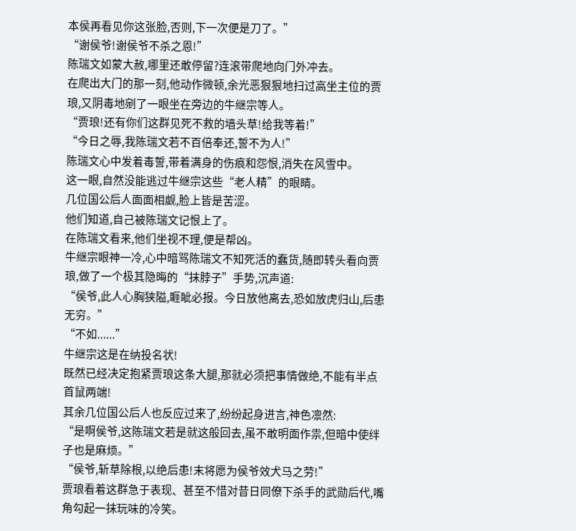本侯再看见你这张脸,否则,下一次便是刀了。”
“谢侯爷!谢侯爷不杀之恩!”
陈瑞文如蒙大赦,哪里还敢停留?连滚带爬地向门外冲去。
在爬出大门的那一刻,他动作微顿,余光恶狠狠地扫过高坐主位的贾琅,又阴毒地剜了一眼坐在旁边的牛继宗等人。
“贾琅!还有你们这群见死不救的墙头草!给我等着!”
“今日之辱,我陈瑞文若不百倍奉还,誓不为人!”
陈瑞文心中发着毒誓,带着满身的伤痕和怨恨,消失在风雪中。
这一眼,自然没能逃过牛继宗这些“老人精”的眼睛。
几位国公后人面面相觑,脸上皆是苦涩。
他们知道,自己被陈瑞文记恨上了。
在陈瑞文看来,他们坐视不理,便是帮凶。
牛继宗眼神一冷,心中暗骂陈瑞文不知死活的蠢货,随即转头看向贾琅,做了一个极其隐晦的“抹脖子”手势,沉声道:
“侯爷,此人心胸狭隘,睚眦必报。今日放他离去,恐如放虎归山,后患无穷。”
“不如......”
牛继宗这是在纳投名状!
既然已经决定抱紧贾琅这条大腿,那就必须把事情做绝,不能有半点首鼠两端!
其余几位国公后人也反应过来了,纷纷起身进言,神色凛然:
“是啊侯爷,这陈瑞文若是就这般回去,虽不敢明面作祟,但暗中使绊子也是麻烦。”
“侯爷,斩草除根,以绝后患!末将愿为侯爷效犬马之劳!”
贾琅看着这群急于表现、甚至不惜对昔日同僚下杀手的武勋后代,嘴角勾起一抹玩味的冷笑。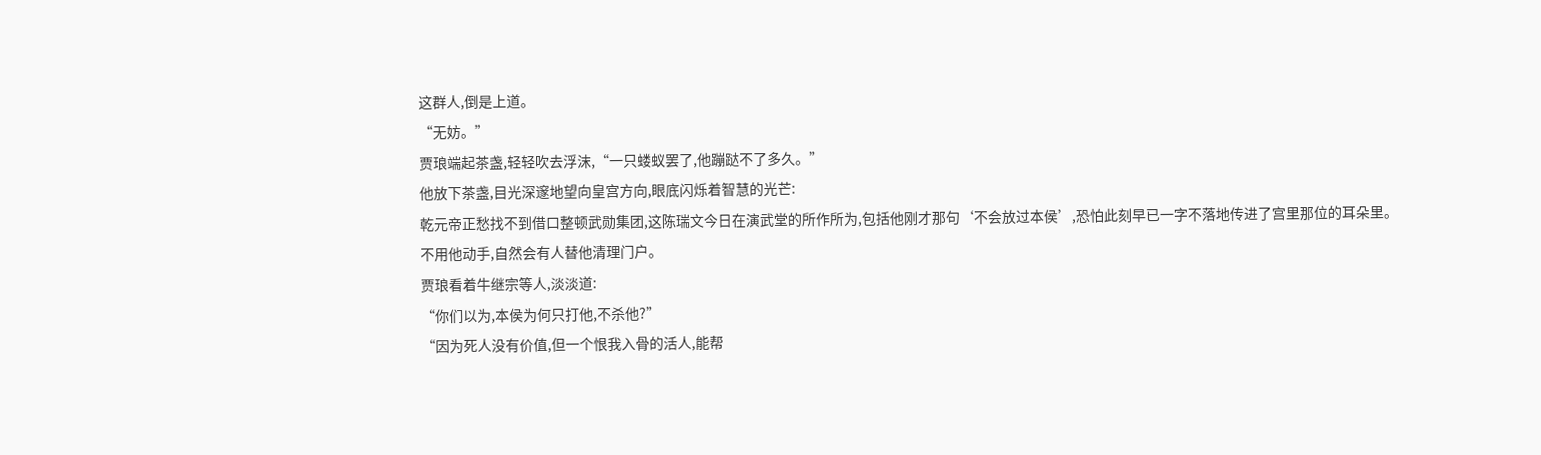这群人,倒是上道。
“无妨。”
贾琅端起茶盏,轻轻吹去浮沫,“一只蝼蚁罢了,他蹦跶不了多久。”
他放下茶盏,目光深邃地望向皇宫方向,眼底闪烁着智慧的光芒:
乾元帝正愁找不到借口整顿武勋集团,这陈瑞文今日在演武堂的所作所为,包括他刚才那句‘不会放过本侯’,恐怕此刻早已一字不落地传进了宫里那位的耳朵里。
不用他动手,自然会有人替他清理门户。
贾琅看着牛继宗等人,淡淡道:
“你们以为,本侯为何只打他,不杀他?”
“因为死人没有价值,但一个恨我入骨的活人,能帮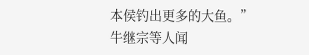本侯钓出更多的大鱼。”
牛继宗等人闻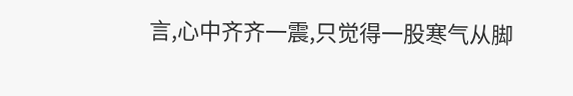言,心中齐齐一震,只觉得一股寒气从脚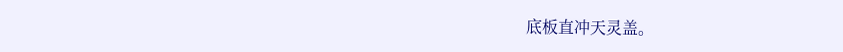底板直冲天灵盖。